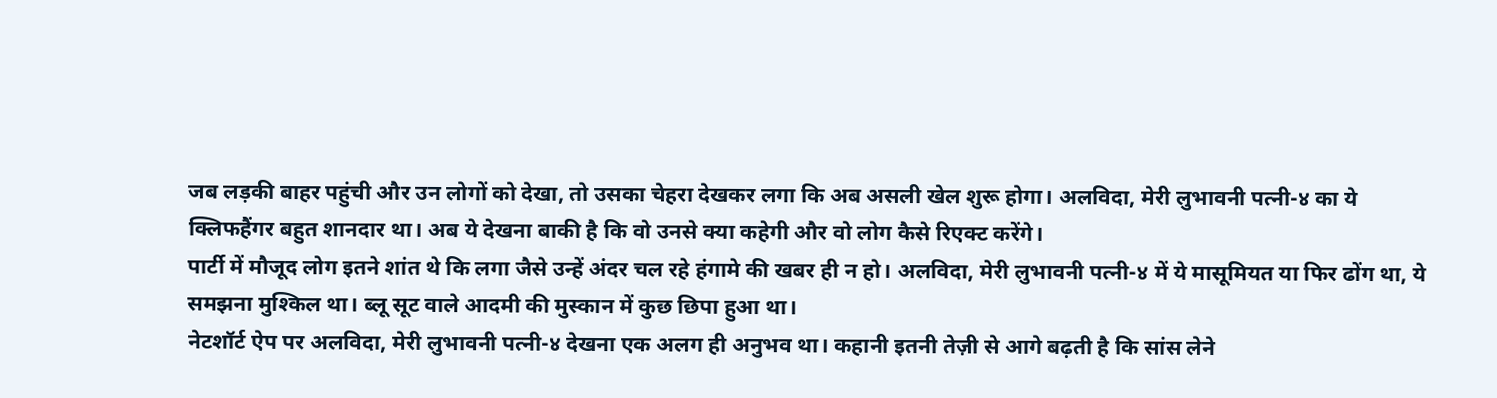जब लड़की बाहर पहुंची और उन लोगों को देखा, तो उसका चेहरा देखकर लगा कि अब असली खेल शुरू होगा। अलविदा, मेरी लुभावनी पत्नी-४ का ये क्लिफहैंगर बहुत शानदार था। अब ये देखना बाकी है कि वो उनसे क्या कहेगी और वो लोग कैसे रिएक्ट करेंगे।
पार्टी में मौजूद लोग इतने शांत थे कि लगा जैसे उन्हें अंदर चल रहे हंगामे की खबर ही न हो। अलविदा, मेरी लुभावनी पत्नी-४ में ये मासूमियत या फिर ढोंग था, ये समझना मुश्किल था। ब्लू सूट वाले आदमी की मुस्कान में कुछ छिपा हुआ था।
नेटशॉर्ट ऐप पर अलविदा, मेरी लुभावनी पत्नी-४ देखना एक अलग ही अनुभव था। कहानी इतनी तेज़ी से आगे बढ़ती है कि सांस लेने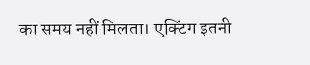का समय नहीं मिलता। एक्टिंग इतनी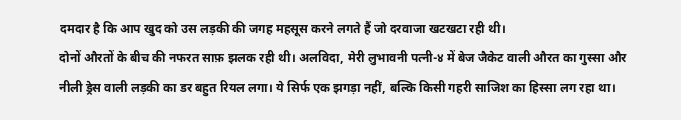दमदार है कि आप खुद को उस लड़की की जगह महसूस करने लगते हैं जो दरवाजा खटखटा रही थी।
दोनों औरतों के बीच की नफरत साफ़ झलक रही थी। अलविदा, मेरी लुभावनी पत्नी-४ में बेज जैकेट वाली औरत का गुस्सा और नीली ड्रेस वाली लड़की का डर बहुत रियल लगा। ये सिर्फ एक झगड़ा नहीं, बल्कि किसी गहरी साजिश का हिस्सा लग रहा था।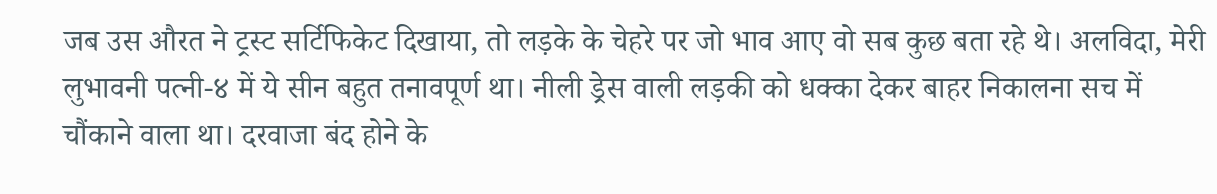जब उस औरत ने ट्रस्ट सर्टिफिकेट दिखाया, तो लड़के के चेहरे पर जो भाव आए वो सब कुछ बता रहे थे। अलविदा, मेरी लुभावनी पत्नी-४ में ये सीन बहुत तनावपूर्ण था। नीली ड्रेस वाली लड़की को धक्का देकर बाहर निकालना सच में चौंकाने वाला था। दरवाजा बंद होने के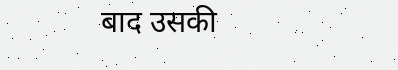बाद उसकी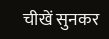चीखें सुनकर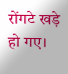रोंगटे खड़े हो गए।